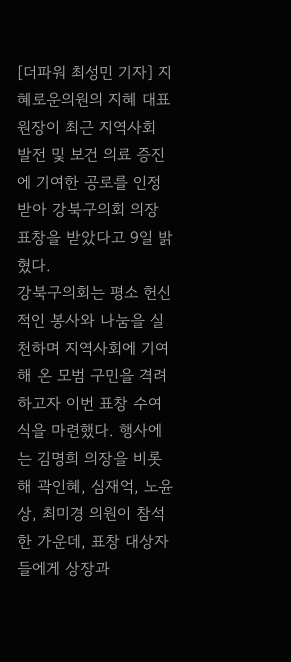[더파워 최성민 기자] 지혜로운의원의 지혜 대표원장이 최근 지역사회 발전 및 보건 의료 증진에 기여한 공로를 인정받아 강북구의회 의장 표창을 받았다고 9일 밝혔다.
강북구의회는 평소 헌신적인 봉사와 나눔을 실천하며 지역사회에 기여해 온 모범 구민을 격려하고자 이번 표창 수여식을 마련했다. 행사에는 김명희 의장을 비롯해 곽인혜, 심재억, 노윤상, 최미경 의원이 참석한 가운데, 표창 대상자들에게 상장과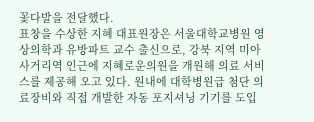꽃다발을 전달했다.
표창을 수상한 지혜 대표원장은 서울대학교병원 영상의학과 유방파트 교수 출신으로, 강북 지역 미아사거리역 인근에 지혜로운의원을 개원해 의료 서비스를 제공해 오고 있다. 원내에 대학병원급 첨단 의료장비와 직접 개발한 자동 포지셔닝 기기를 도입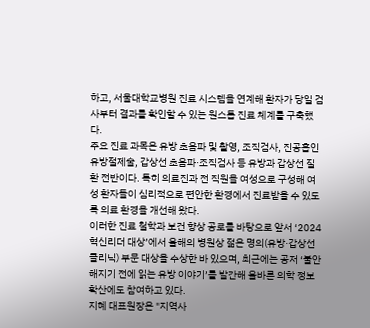하고, 서울대학교병원 진료 시스템을 연계해 환자가 당일 검사부터 결과를 확인할 수 있는 원스톱 진료 체계를 구축했다.
주요 진료 과목은 유방 초음파 및 촬영, 조직검사, 진공흡인유방절제술, 갑상선 초음파·조직검사 등 유방과 갑상선 질환 전반이다. 특히 의료진과 전 직원을 여성으로 구성해 여성 환자들이 심리적으로 편안한 환경에서 진료받을 수 있도록 의료 환경을 개선해 왔다.
이러한 진료 철학과 보건 향상 공로를 바탕으로 앞서 ‘2024 혁신리더 대상’에서 올해의 병원상 젊은 명의(유방·갑상선 클리닉) 부문 대상을 수상한 바 있으며, 최근에는 공저 ‘불안해지기 전에 읽는 유방 이야기’를 발간해 올바른 의학 정보 확산에도 참여하고 있다.
지혜 대표원장은 "지역사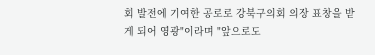회 발전에 기여한 공로로 강북구의회 의장 표창을 받게 되어 영광"이라며 "앞으로도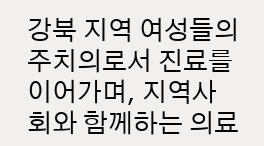강북 지역 여성들의 주치의로서 진료를 이어가며, 지역사회와 함께하는 의료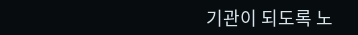기관이 되도록 노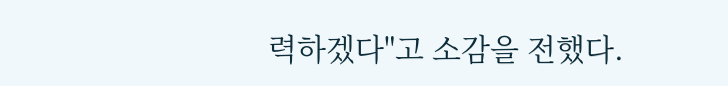력하겠다"고 소감을 전했다.